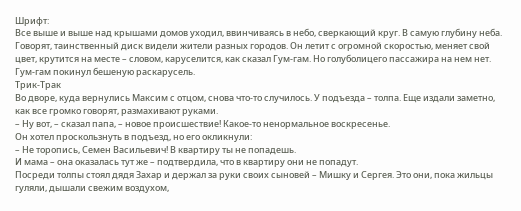Шрифт:
Все выше и выше над крышами домов уходил, ввинчиваясь в небо, сверкающий круг. В самую глубину неба.
Говорят, таинственный диск видели жители разных городов. Он летит с огромной скоростью, меняет свой цвет, крутится на месте – словом, каруселится, как сказал Гум-гам. Но голуболицего пассажира на нем нет. Гум-гам покинул бешеную раскарусель.
Трик-Трак
Во дворе, куда вернулись Максим с отцом, снова что-то случилось. У подъезда – толпа. Еще издали заметно, как все громко говорят, размахивают руками.
– Ну вот, – сказал папа, – новое происшествие! Какое-то ненормальное воскресенье.
Он хотел проскользнуть в подъезд, но его окликнули:
– Не торопись, Семен Васильевич! В квартиру ты не попадешь.
И мама – она оказалась тут же – подтвердила, что в квартиру они не попадут.
Посреди толпы стоял дядя Захар и держал за руки своих сыновей – Мишку и Сергея. Это они, пока жильцы гуляли, дышали свежим воздухом,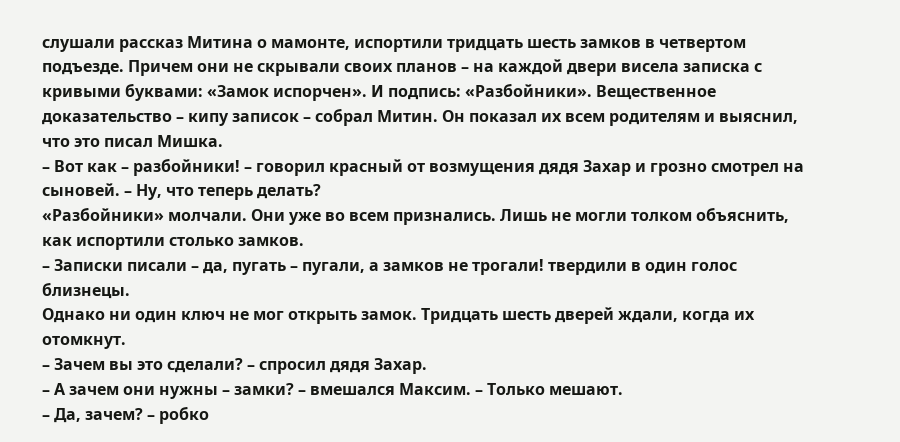слушали рассказ Митина о мамонте, испортили тридцать шесть замков в четвертом подъезде. Причем они не скрывали своих планов – на каждой двери висела записка с кривыми буквами: «Замок испорчен». И подпись: «Разбойники». Вещественное доказательство – кипу записок – собрал Митин. Он показал их всем родителям и выяснил, что это писал Мишка.
– Вот как – разбойники! – говорил красный от возмущения дядя Захар и грозно смотрел на сыновей. – Ну, что теперь делать?
«Разбойники» молчали. Они уже во всем признались. Лишь не могли толком объяснить, как испортили столько замков.
– Записки писали – да, пугать – пугали, а замков не трогали! твердили в один голос близнецы.
Однако ни один ключ не мог открыть замок. Тридцать шесть дверей ждали, когда их отомкнут.
– Зачем вы это сделали? – спросил дядя Захар.
– А зачем они нужны – замки? – вмешался Максим. – Только мешают.
– Да, зачем? – робко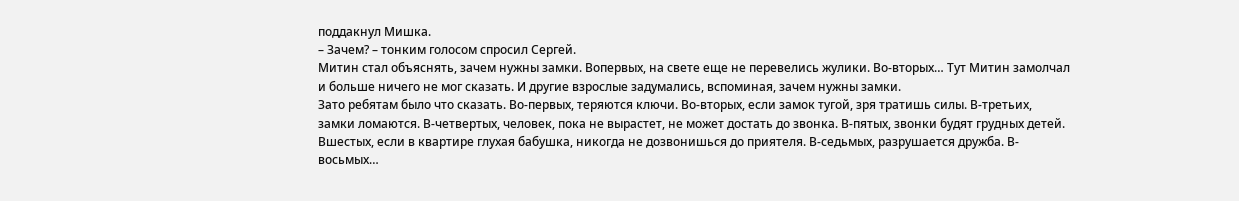поддакнул Мишка.
– Зачем? – тонким голосом спросил Сергей.
Митин стал объяснять, зачем нужны замки. Вопервых, на свете еще не перевелись жулики. Во-вторых… Тут Митин замолчал и больше ничего не мог сказать. И другие взрослые задумались, вспоминая, зачем нужны замки.
Зато ребятам было что сказать. Во-первых, теряются ключи. Во-вторых, если замок тугой, зря тратишь силы. В-третьих, замки ломаются. В-четвертых, человек, пока не вырастет, не может достать до звонка. В-пятых, звонки будят грудных детей. Вшестых, если в квартире глухая бабушка, никогда не дозвонишься до приятеля. В-седьмых, разрушается дружба. В-восьмых…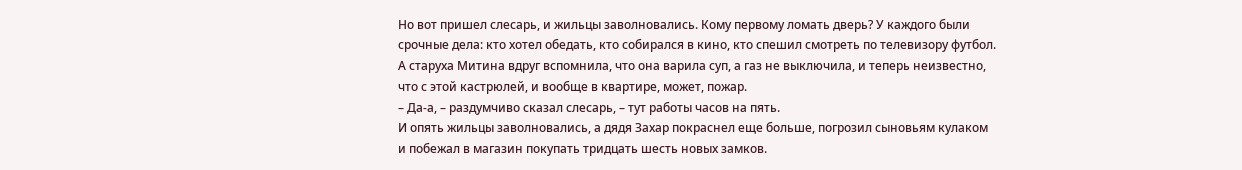Но вот пришел слесарь, и жильцы заволновались. Кому первому ломать дверь? У каждого были срочные дела: кто хотел обедать, кто собирался в кино, кто спешил смотреть по телевизору футбол. А старуха Митина вдруг вспомнила, что она варила суп, а газ не выключила, и теперь неизвестно, что с этой кастрюлей, и вообще в квартире, может, пожар.
– Да-а, – раздумчиво сказал слесарь, – тут работы часов на пять.
И опять жильцы заволновались, а дядя Захар покраснел еще больше, погрозил сыновьям кулаком и побежал в магазин покупать тридцать шесть новых замков.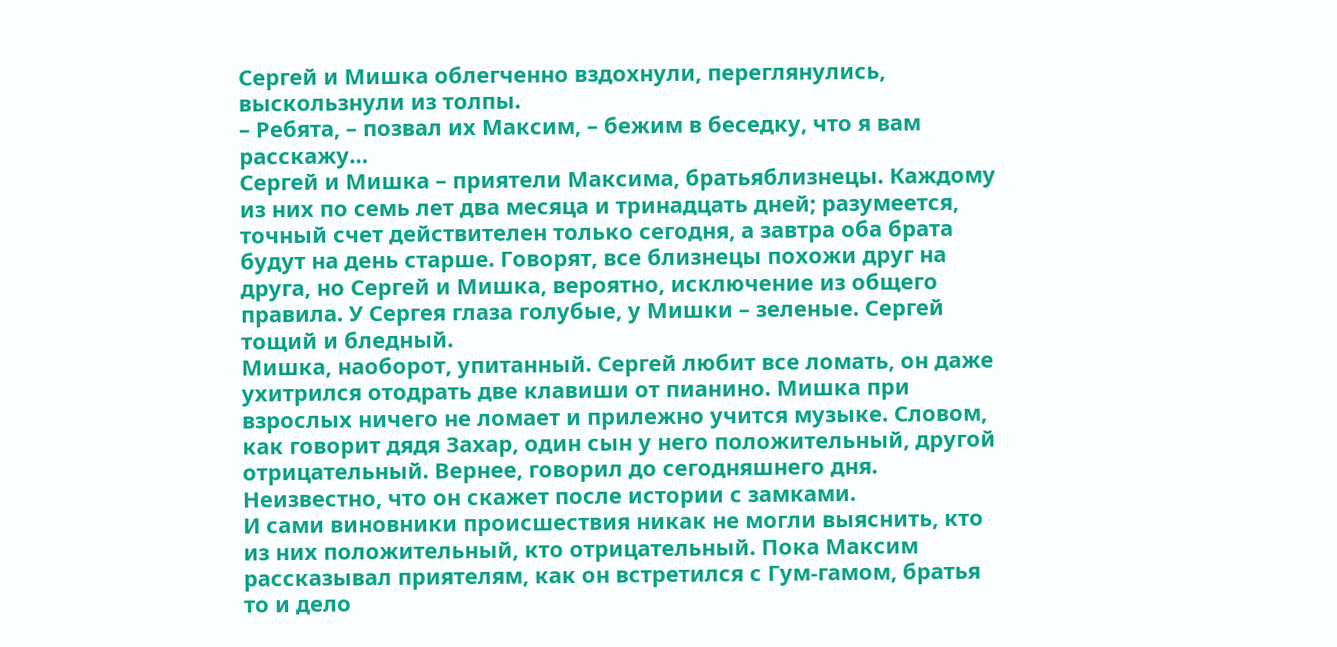Сергей и Мишка облегченно вздохнули, переглянулись, выскользнули из толпы.
– Ребята, – позвал их Максим, – бежим в беседку, что я вам расскажу…
Сергей и Мишка – приятели Максима, братьяблизнецы. Каждому из них по семь лет два месяца и тринадцать дней; разумеется, точный счет действителен только сегодня, а завтра оба брата будут на день старше. Говорят, все близнецы похожи друг на друга, но Сергей и Мишка, вероятно, исключение из общего правила. У Сергея глаза голубые, у Мишки – зеленые. Сергей тощий и бледный.
Мишка, наоборот, упитанный. Сергей любит все ломать, он даже ухитрился отодрать две клавиши от пианино. Мишка при взрослых ничего не ломает и прилежно учится музыке. Словом, как говорит дядя Захар, один сын у него положительный, другой отрицательный. Вернее, говорил до сегодняшнего дня. Неизвестно, что он скажет после истории с замками.
И сами виновники происшествия никак не могли выяснить, кто из них положительный, кто отрицательный. Пока Максим рассказывал приятелям, как он встретился с Гум-гамом, братья то и дело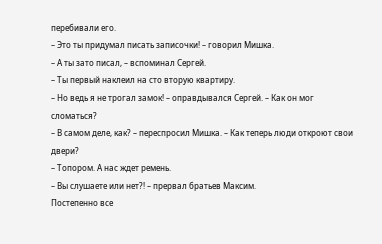перебивали его.
– Это ты придумал писать записочки! – говорил Мишка.
– А ты зато писал, – вспоминал Сергей.
– Ты первый наклеил на сто вторую квартиру.
– Но ведь я не трогал замок! – оправдывался Сергей. – Как он мог сломаться?
– В самом деле, как? – переспросил Мишка. – Как теперь люди откроют свои двери?
– Топором. А нас ждет ремень.
– Вы слушаете или нет?! – прервал братьев Максим.
Постепенно все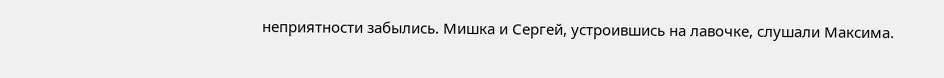неприятности забылись. Мишка и Сергей, устроившись на лавочке, слушали Максима.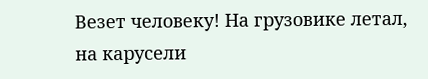Везет человеку! На грузовике летал, на карусели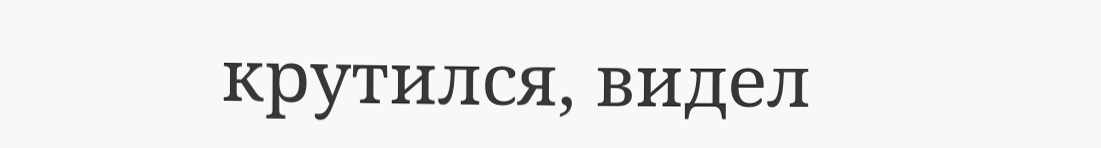крутился, видел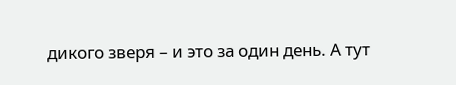дикого зверя – и это за один день. А тут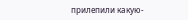прилепили какую-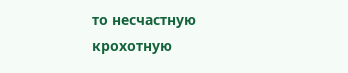то несчастную крохотную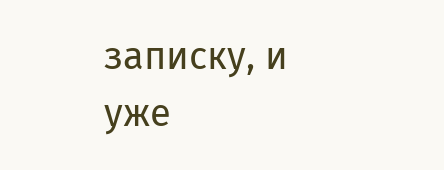записку, и уже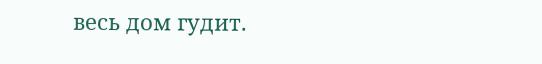весь дом гудит.